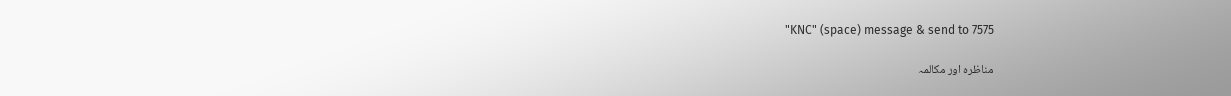"KNC" (space) message & send to 7575

مناظرہ اور مکالمہ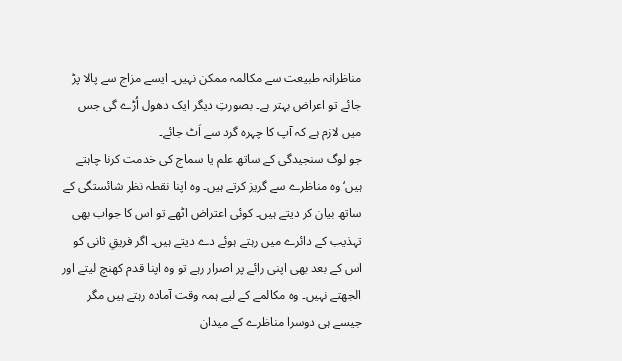مناظرانہ طبیعت سے مکالمہ ممکن نہیں۔ ایسے مزاج سے پالا پڑ جائے تو اعراض بہتر ہے۔ بصورتِ دیگر ایک دھول اُڑے گی جس میں لازم ہے کہ آپ کا چہرہ گرد سے اَٹ جائے۔
جو لوگ سنجیدگی کے ساتھ علم یا سماج کی خدمت کرنا چاہتے ہیں‘ وہ مناظرے سے گریز کرتے ہیں۔ وہ اپنا نقطہ نظر شائستگی کے ساتھ بیان کر دیتے ہیں۔ کوئی اعتراض اٹھے تو اس کا جواب بھی تہذیب کے دائرے میں رہتے ہوئے دے دیتے ہیں۔ اگر فریقِ ثانی کو اس کے بعد بھی اپنی رائے پر اصرار رہے تو وہ اپنا قدم کھنچ لیتے اور الجھتے نہیں۔ وہ مکالمے کے لیے ہمہ وقت آمادہ رہتے ہیں مگر جیسے ہی دوسرا مناظرے کے میدان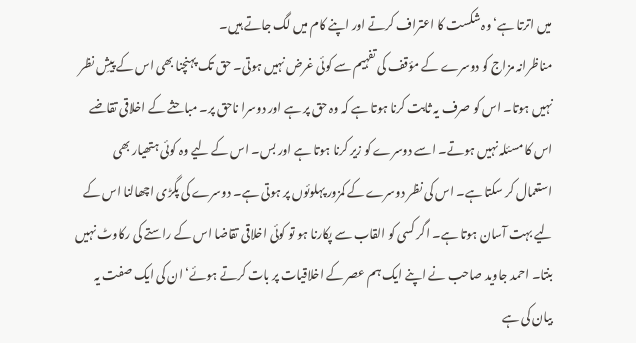میں اترتا ہے‘ وہ شکست کا اعتراف کرتے اور اپنے کام میں لگ جاتے ہیں۔
مناظرانہ مزاج کو دوسرے کے مؤقف کی تفہیم سے کوئی غرض نہیں ہوتی۔ حق تک پہنچنا بھی اس کے پیشِ نظر نہیں ہوتا۔ اس کو صرف یہ ثابت کرنا ہوتا ہے کہ وہ حق پر ہے اور دوسرا ناحق پر۔ مباحثے کے اخلاقی تقاضے اس کا مسئلہ نہیں ہوتے۔ اسے دوسرے کو زیر کرنا ہوتا ہے اور بس۔ اس کے لیے وہ کوئی ہتھیار بھی استعمال کر سکتا ہے۔ اس کی نظر دوسرے کے کمزور پہلوئوں پر ہوتی ہے۔ دوسرے کی پگڑی اچھالنا اس کے لیے بہت آسان ہوتا ہے۔ اگر کسی کو القاب سے پکارنا ہو تو کوئی اخلاقی تقاضا اس کے راستے کی رکاوٹ نہیں بنتا۔ احمد جاوید صاحب نے اپنے ایک ہم عصر کے اخلاقیات پر بات کرتے ہوئے‘ ان کی ایک صفت یہ بیان کی ہے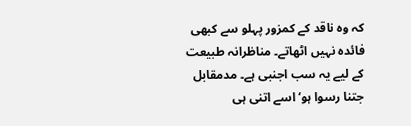کہ وہ ناقد کے کمزور پہلو سے کبھی فائدہ نہیں اٹھاتے۔ مناظرانہ طبیعت کے لیے یہ سب اجنبی ہے۔ مدمقابل جتنا رسوا ہو‘ اسے اتنی ہی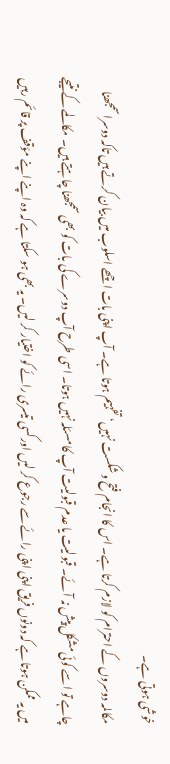خوشی ہوتی ہے۔
مکالمہ دوسروں کے احترام کو لازم کرتا ہے۔ اس کا انجام فتح وشکست نہیں‘ تفہیم ہوتا ہے۔ آپ اپنی بات اچھے اسلوب میں بیان کرتے ہیں تاکہ دوسراسمجھنا چاہے تو اسے کوئی مشکل پیش نہ آئے۔ قبولیت یا عدم قبولیت آپ کا مسئلہ نہیں ہوتا۔ اسی طرح آپ دوسرے کی بات کو بھی سمجھنا چاہتے ہیں۔ مکالمے کے نتیجے میں یہ ممکن ہوتا ہے کہ دونوں فریق اپنی اپنی رائے سے رجوع کر لیں اور کسی تیسری رائے کو اختیار کر لیں۔ یہ بھی ہو سکتا ہے کہ وہ اپنے اپنے مؤقف پر قائم رہیں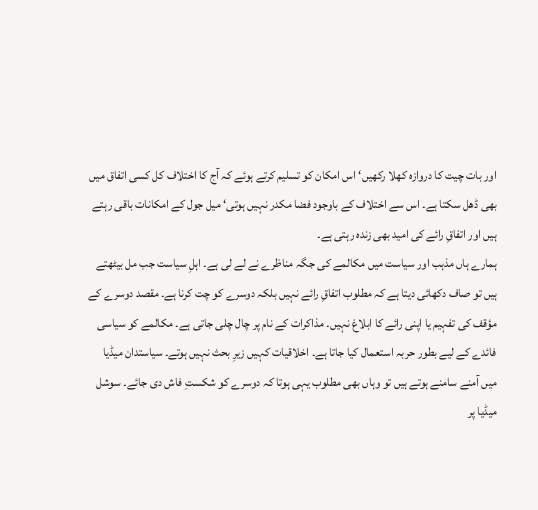اور بات چیت کا دروازہ کھلا رکھیں‘ اس امکان کو تسلیم کرتے ہوئے کہ آج کا اختلاف کل کسی اتفاق میں بھی ڈھل سکتا ہے۔ اس سے اختلاف کے باوجود فضا مکدر نہیں ہوتی‘ میل جول کے امکانات باقی رہتے ہیں اور اتفاقِ رائے کی امید بھی زندہ رہتی ہے۔
ہمارے ہاں مذہب اور سیاست میں مکالمے کی جگہ مناظرے نے لے لی ہے۔ اہلِ سیاست جب مل بیٹھتے ہیں تو صاف دکھائی دیتا ہے کہ مطلوب اتفاقِ رائے نہیں بلکہ دوسرے کو چت کرنا ہے۔ مقصد دوسرے کے مؤقف کی تفہیم یا اپنی رائے کا ابلاغ نہیں۔ مذاکرات کے نام پر چال چلی جاتی ہے۔ مکالمے کو سیاسی فائدے کے لیے بطور حربہ استعمال کیا جاتا ہے۔ اخلاقیات کہیں زیرِ بحث نہیں ہوتے۔ سیاستدان میڈیا میں آمنے سامنے ہوتے ہیں تو وہاں بھی مطلوب یہی ہوتا کہ دوسرے کو شکستِ فاش دی جائے۔ سوشل میڈیا پر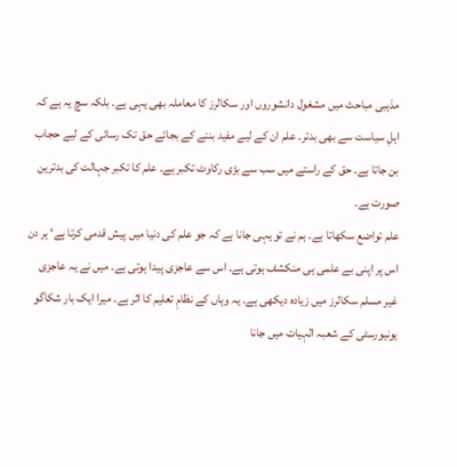مذہبی مباحث میں مشغول دانشوروں اور سکالرز کا معاملہ بھی یہی ہے۔ بلکہ سچ یہ ہے کہ اہلِ سیاست سے بھی بدتر۔ علم ان کے لیے مفید بننے کے بجائے حق تک رسائی کے لیے حجاب بن جاتا ہے۔ حق کے راستے میں سب سے بڑی رکاوٹ تکبر ہے۔ علم کا تکبر جہالت کی بدترین صورت ہے۔
علم تواضع سکھاتا ہے۔ ہم نے تو یہی جانا ہے کہ جو علم کی دنیا میں پیش قدمی کرتا ہے‘ ہر دن اس پر اپنی بے علمی ہی منکشف ہوتی ہے۔ اس سے عاجزی پیدا ہوتی ہے۔ میں نے یہ عاجزی غیر مسلم سکالرز میں زیادہ دیکھی ہے۔ یہ وہاں کے نظامِ تعلیم کا اثر ہے۔ میرا ایک بار شکاگو یونیورسٹی کے شعبہ الٰہیات میں جانا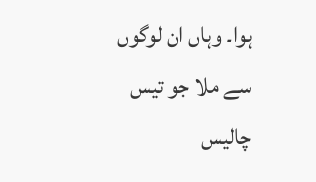ہوا۔ وہاں ان لوگوں سے ملا جو تیس چالیس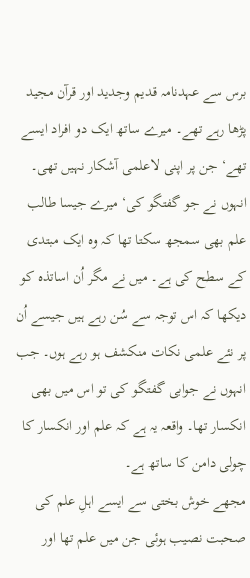برس سے عہدنامہ قدیم وجدید اور قرآن مجید پڑھا رہے تھے۔ میرے ساتھ ایک دو افراد ایسے تھے‘ جن پر اپنی لاعلمی آشکار نہیں تھی۔ انہوں نے جو گفتگو کی‘ میرے جیسا طالب علم بھی سمجھ سکتا تھا کہ وہ ایک مبتدی کے سطح کی ہے۔ میں نے مگر اُن اساتذہ کو دیکھا کہ اس توجہ سے سُن رہے ہیں جیسے اُن پر نئے علمی نکات منکشف ہو رہے ہوں۔ جب انہوں نے جوابی گفتگو کی تو اس میں بھی انکسار تھا۔ واقعہ یہ ہے کہ علم اور انکسار کا چولی دامن کا ساتھ ہے۔
مجھے خوش بختی سے ایسے اہلِ علم کی صحبت نصیب ہوئی جن میں علم تھا اور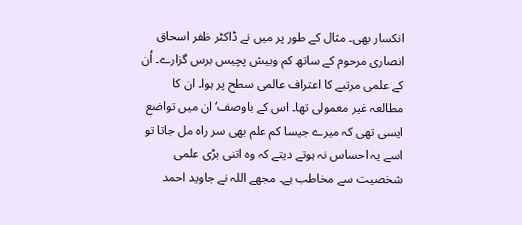انکسار بھی۔ مثال کے طور پر میں نے ڈاکٹر ظفر اسحاق انصاری مرحوم کے ساتھ کم وبیش پچیس برس گزارے۔ اُن کے علمی مرتبے کا اعتراف عالمی سطح پر ہوا۔ ان کا مطالعہ غیر معمولی تھا۔ اس کے باوصف‘ ان میں تواضع ایسی تھی کہ میرے جیسا کم علم بھی سر راہ مل جاتا تو اسے یہ احساس نہ ہوتے دیتے کہ وہ اتنی بڑی علمی شخصیت سے مخاطب ہے۔ مجھے اللہ نے جاوید احمد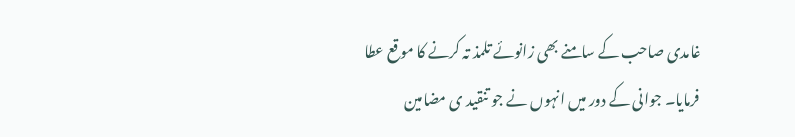غامدی صاحب کے سامنے بھی زانوئے تلمذ تہ کرنے کا موقع عطا فرمایا۔ جوانی کے دور میں انہوں نے جو تنقید ی مضامین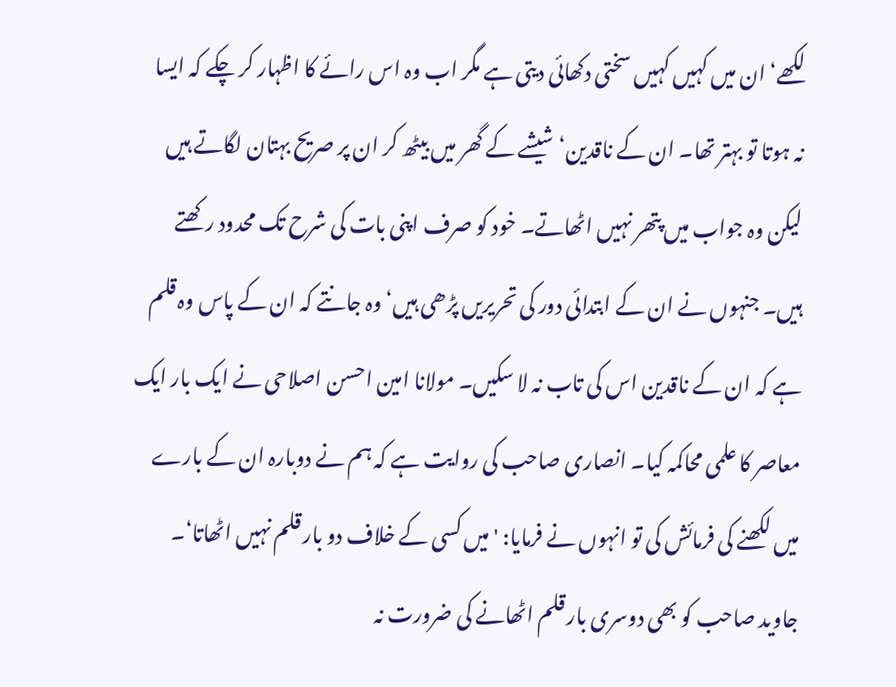لکھے‘ ان میں کہیں کہیں سختی دکھائی دیتی ہے مگر اب وہ اس رائے کا اظہار کر چکے کہ ایسا نہ ہوتا تو بہتر تھا۔ ان کے ناقدین‘ شیشے کے گھر میں بیٹھ کر ان پر صریح بہتان لگاتے ہیں لیکن وہ جواب میں پتھر نہیں اٹھاتے۔ خود کو صرف اپنی بات کی شرح تک محدود رکھتے ہیں۔ جنہوں نے ان کے ابتدائی دور کی تحریریں پڑھی ہیں‘ وہ جانتے کہ ان کے پاس وہ قلم ہے کہ ان کے ناقدین اس کی تاب نہ لا سکیں۔ مولانا امین احسن اصلاحی نے ایک بار ایک معاصر کا علمی محاکمہ کیا۔ انصاری صاحب کی روایت ہے کہ ہم نے دوبارہ ان کے بارے میں لکھنے کی فرمائش کی تو انہوں نے فرمایا: 'میں کسی کے خلاف دو بار قلم نہیں اٹھاتا‘۔ جاوید صاحب کو بھی دوسری بار قلم اٹھانے کی ضرورت نہ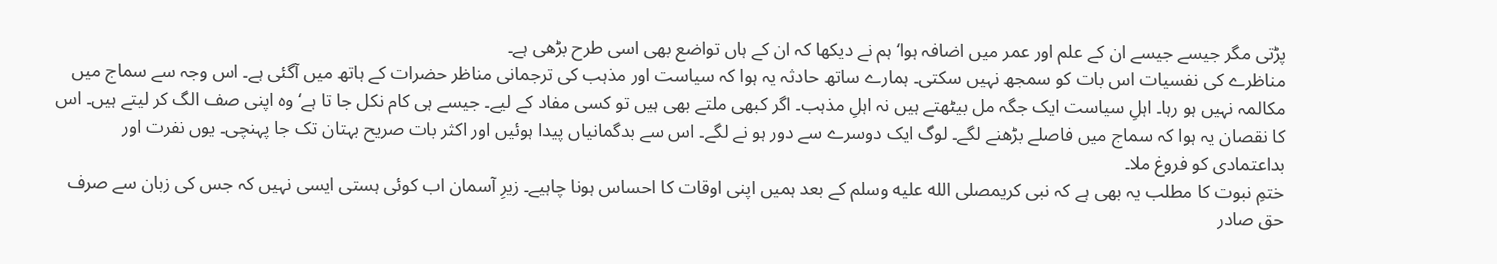پڑتی مگر جیسے جیسے ان کے علم اور عمر میں اضافہ ہوا‘ ہم نے دیکھا کہ ان کے ہاں تواضع بھی اسی طرح بڑھی ہے۔
مناظرے کی نفسیات اس بات کو سمجھ نہیں سکتی۔ ہمارے ساتھ حادثہ یہ ہوا کہ سیاست اور مذہب کی ترجمانی مناظر حضرات کے ہاتھ میں آگئی ہے۔ اس وجہ سے سماج میں مکالمہ نہیں ہو رہا۔ اہلِ سیاست ایک جگہ مل بیٹھتے ہیں نہ اہلِ مذہب۔ اگر کبھی ملتے بھی ہیں تو کسی مفاد کے لیے۔ جیسے ہی کام نکل جا تا ہے‘ وہ اپنی صف الگ کر لیتے ہیں۔ اس کا نقصان یہ ہوا کہ سماج میں فاصلے بڑھنے لگے۔ لوگ ایک دوسرے سے دور ہو نے لگے۔ اس سے بدگمانیاں پیدا ہوئیں اور اکثر بات صریح بہتان تک جا پہنچی۔ یوں نفرت اور بداعتمادی کو فروغ ملا۔
ختمِ نبوت کا مطلب یہ بھی ہے کہ نبی کریمصلى الله عليه وسلم کے بعد ہمیں اپنی اوقات کا احساس ہونا چاہیے۔ زیرِ آسمان اب کوئی ہستی ایسی نہیں کہ جس کی زبان سے صرف حق صادر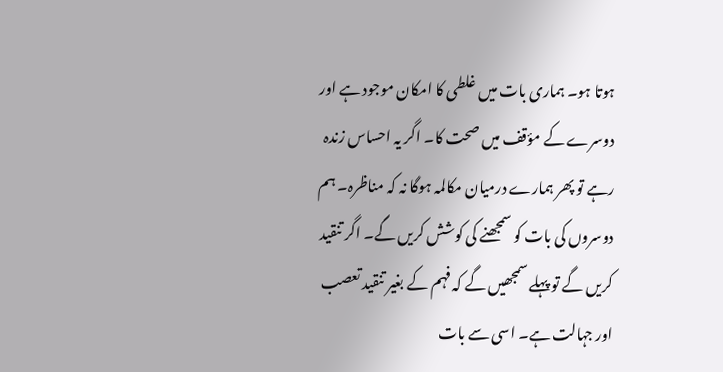ہوتا ہو۔ ہماری بات میں غلطی کا امکان موجود ہے اور دوسرے کے مؤقف میں صحت کا۔ اگر یہ احساس زندہ رہے تو پھر ہمارے درمیان مکالمہ ہوگا نہ کہ مناظرہ۔ ہم دوسروں کی بات کو سمجھنے کی کوشش کریں گے۔ اگر تنقید کریں گے تو پہلے سمجھیں گے کہ فہم کے بغیر تنقید تعصب اور جہالت ہے۔ اسی سے بات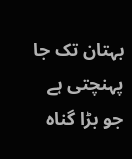بہتان تک جا پہنچتی ہے جو بڑا گناہ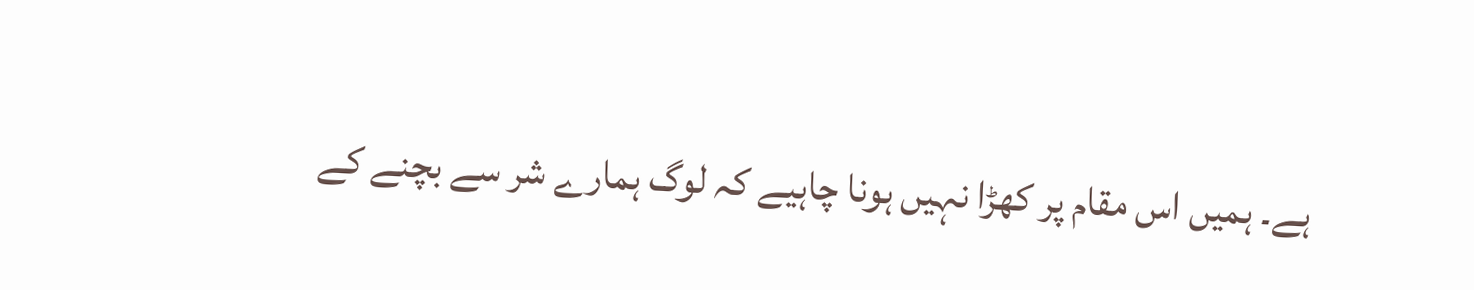ہے۔ ہمیں اس مقام پر کھڑا نہیں ہونا چاہیے کہ لوگ ہمارے شر سے بچنے کے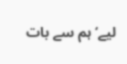لیے‘ ہم سے بات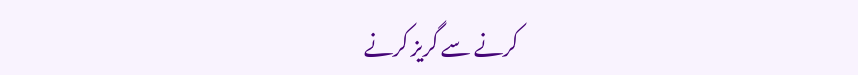کرنے سے گریز کرنے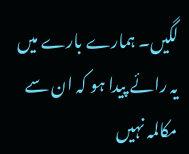لگیں۔ ہمارے بارے میں یہ رائے پیدا ہو کہ ان سے مکالمہ نہیں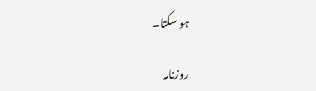ہو سکتا۔

روزنامہ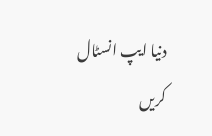دنیا ایپ انسٹال کریں